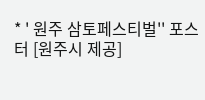* ' 원주 삼토페스티벌'' 포스터 [원주시 제공]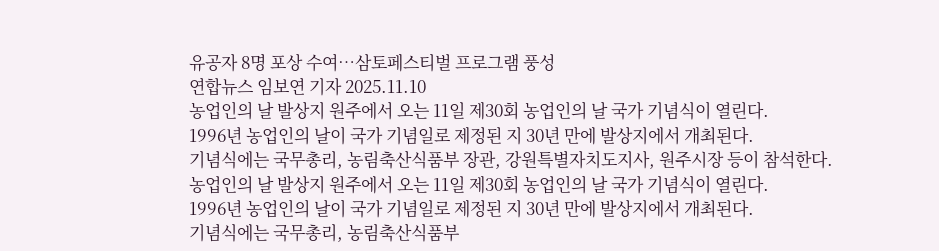유공자 8명 포상 수여…삼토페스티벌 프로그램 풍성
연합뉴스 임보연 기자 2025.11.10
농업인의 날 발상지 원주에서 오는 11일 제30회 농업인의 날 국가 기념식이 열린다.
1996년 농업인의 날이 국가 기념일로 제정된 지 30년 만에 발상지에서 개최된다.
기념식에는 국무총리, 농림축산식품부 장관, 강원특별자치도지사, 원주시장 등이 참석한다.
농업인의 날 발상지 원주에서 오는 11일 제30회 농업인의 날 국가 기념식이 열린다.
1996년 농업인의 날이 국가 기념일로 제정된 지 30년 만에 발상지에서 개최된다.
기념식에는 국무총리, 농림축산식품부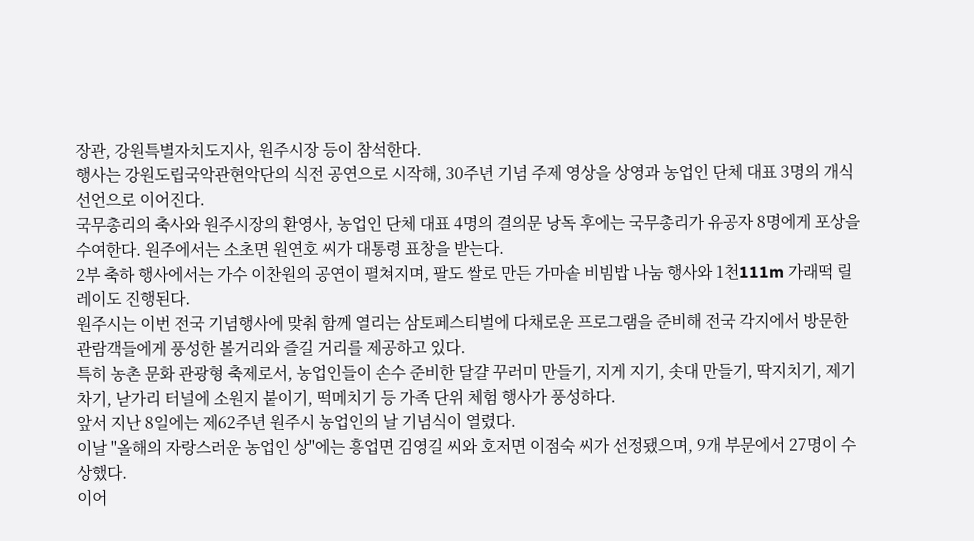장관, 강원특별자치도지사, 원주시장 등이 참석한다.
행사는 강원도립국악관현악단의 식전 공연으로 시작해, 30주년 기념 주제 영상을 상영과 농업인 단체 대표 3명의 개식 선언으로 이어진다.
국무총리의 축사와 원주시장의 환영사, 농업인 단체 대표 4명의 결의문 낭독 후에는 국무총리가 유공자 8명에게 포상을 수여한다. 원주에서는 소초면 원연호 씨가 대통령 표창을 받는다.
2부 축하 행사에서는 가수 이찬원의 공연이 펼쳐지며, 팔도 쌀로 만든 가마솥 비빔밥 나눔 행사와 1천111m 가래떡 릴레이도 진행된다.
원주시는 이번 전국 기념행사에 맞춰 함께 열리는 삼토페스티벌에 다채로운 프로그램을 준비해 전국 각지에서 방문한 관람객들에게 풍성한 볼거리와 즐길 거리를 제공하고 있다.
특히 농촌 문화 관광형 축제로서, 농업인들이 손수 준비한 달걀 꾸러미 만들기, 지게 지기, 솟대 만들기, 딱지치기, 제기차기, 낟가리 터널에 소원지 붙이기, 떡메치기 등 가족 단위 체험 행사가 풍성하다.
앞서 지난 8일에는 제62주년 원주시 농업인의 날 기념식이 열렸다.
이날 ''올해의 자랑스러운 농업인 상''에는 흥업면 김영길 씨와 호저면 이점숙 씨가 선정됐으며, 9개 부문에서 27명이 수상했다.
이어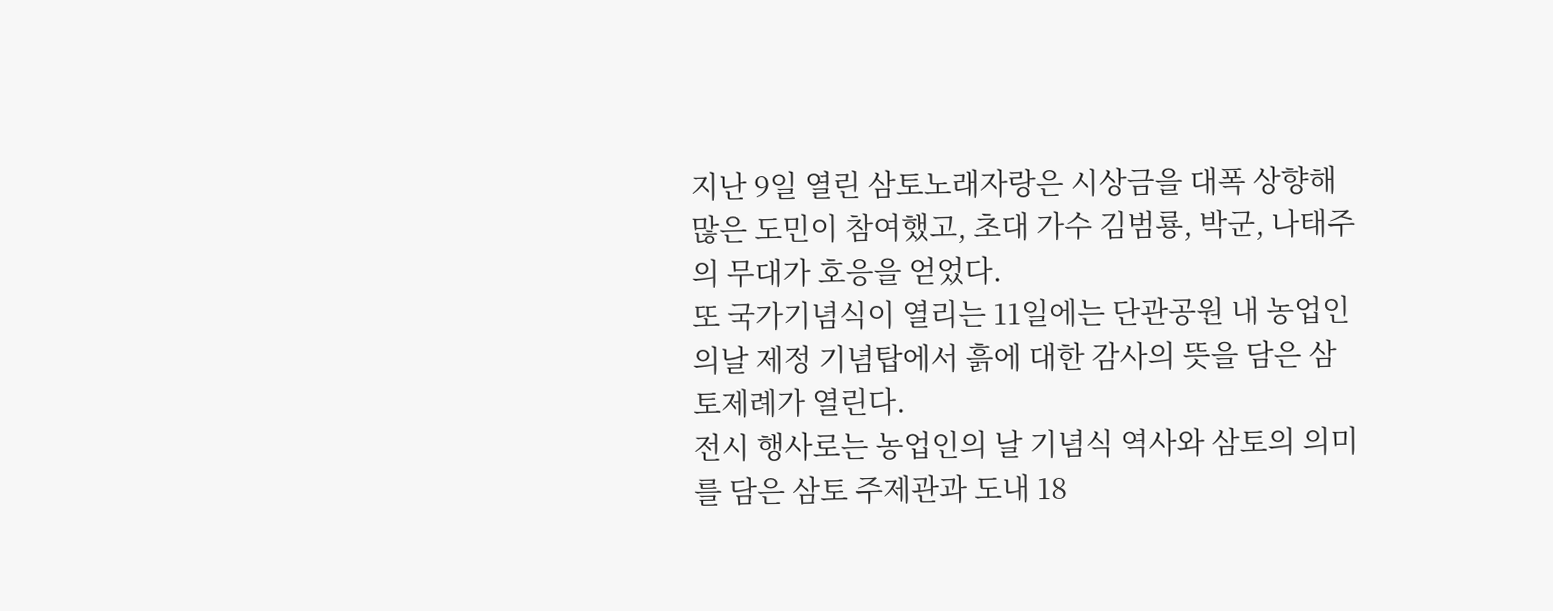지난 9일 열린 삼토노래자랑은 시상금을 대폭 상향해 많은 도민이 참여했고, 초대 가수 김범룡, 박군, 나태주의 무대가 호응을 얻었다.
또 국가기념식이 열리는 11일에는 단관공원 내 농업인의날 제정 기념탑에서 흙에 대한 감사의 뜻을 담은 삼토제례가 열린다.
전시 행사로는 농업인의 날 기념식 역사와 삼토의 의미를 담은 삼토 주제관과 도내 18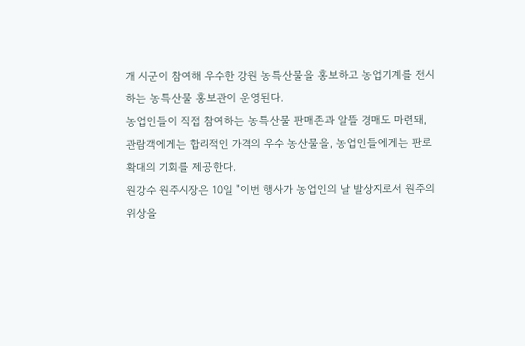개 시군이 참여해 우수한 강원 농특산물을 홍보하고 농업기계를 전시하는 농특산물 홍보관이 운영된다.
농업인들이 직접 참여하는 농특산물 판매존과 알뜰 경매도 마련돼, 관람객에게는 합리적인 가격의 우수 농산물을, 농업인들에게는 판로 확대의 기회를 제공한다.
원강수 원주시장은 10일 "이번 행사가 농업인의 날 발상지로서 원주의 위상을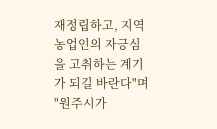재정립하고, 지역 농업인의 자긍심을 고취하는 계기가 되길 바란다"며 "원주시가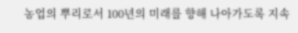농업의 뿌리로서 100년의 미래를 향해 나아가도록 지속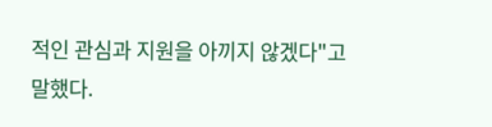적인 관심과 지원을 아끼지 않겠다"고 말했다.